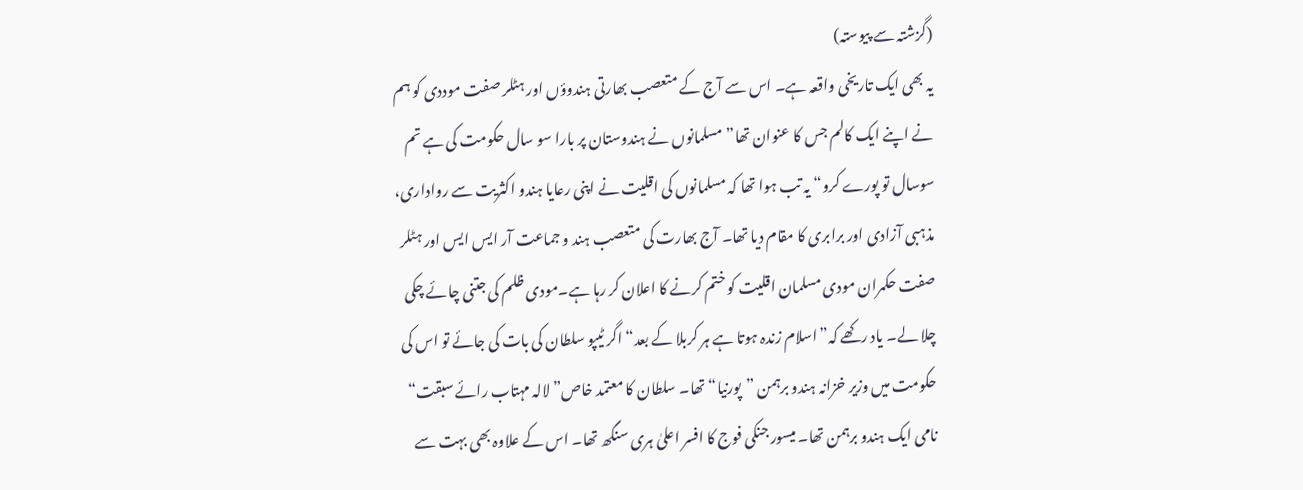(گزشتہ سے پیوستہ)
یہ بھی ایک تاریخی واقعہ ہے۔ اس سے آج کے متعصب بھارتی ہندوؤں اور ہٹلر صفت موددی کو ہم نے اپنے ایک کالم جس کا عنوان تھا” مسلمانوں نے ہندوستان پر بارا سو سال حکومت کی ہے تم سوسال تو پورے کرو“ یہ تب ہوا تھا کہ مسلمانوں کی اقلیت نے اپنی رعایا ہندو اکثریت سے رواداری، مذہبی آزادی اور برابری کا مقام دیا تھا۔ آج بھارت کی متعصب ہند و جماعت آر ایس ایس اور ہٹلر صفت حکمران مودی مسلمان اقلیت کو ختم کرنے کا اعلان کر رہا ہے۔مودی ظلم کی جتنی چائے چکی چلا لے۔ یاد رکھے کہ”اسلام زندہ ہوتا ہے ہر کربلا کے بعد“ اگر ٹیپو سلطان کی بات کی جائے تو اس کی حکومت میں وزیر خزانہ ہندو برہمن ”پورنیا“ تھا۔ سلطان کا معتمد خاص” لالہ مہتاب رائے سبقت“ نامی ایک ہندو برہمن تھا۔ میسور جنکی فوج کا افسر اعلیٰ ہری سنگھ تھا۔ اس کے علاوہ بھی بہت سے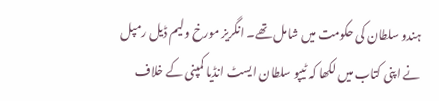ہندو سلطان کی حکومت میں شامل تھے۔ انگریز مورخ ولیم ڈیل رمپل نے اپنی کتاب میں لکھا کہ ٹیپو سلطان ایسٹ انڈیا کمپنی کے خلاف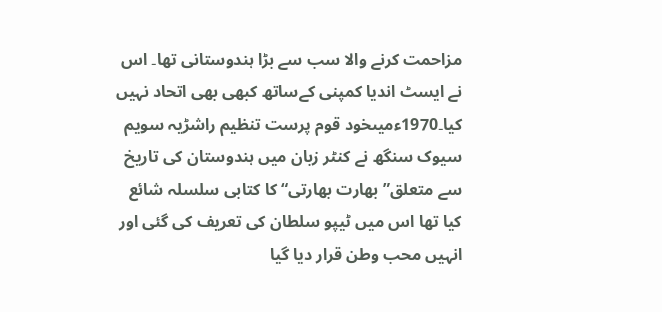مزاحمت کرنے والا سب سے بڑا ہندوستانی تھا۔ اس نے ایسٹ اندیا کمپنی کےساتھ کبھی بھی اتحاد نہیں کیا۔1970ءمیںخود قوم پرست تنظیم راشڑیہ سویم سیوک سنگھ نے کنٹر زبان میں ہندوستان کی تاریخ سے متعلق” بھارت بھارتی“ کا کتابی سلسلہ شائع کیا تھا اس میں ٹیپو سلطان کی تعریف کی گئی اور انہیں محب وطن قرار دیا گیا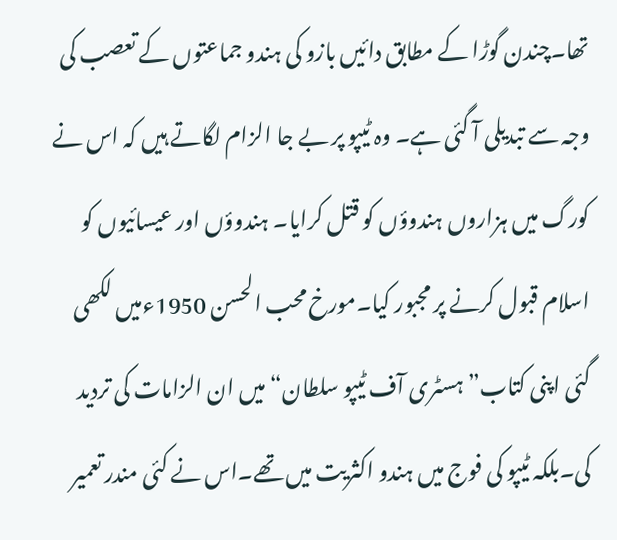تھا۔چندن گوڑا کے مطابق دائیں بازو کی ہندو جماعتوں کے تعصب کی وجہ سے تبدیلی آ گئی ہے۔ وہ ٹیپو پر بے جا الزام لگاتے ہیں کہ اس نے کورگ میں ہزاروں ہندوؤں کو قتل کرایا۔ ہندوؤں اور عیسائیوں کو اسلام قبول کرنے پر مجبور کیا۔مورخ محب الحسن 1950ءمیں لکھی گئی اپنی کتاب” ہسٹری آف ٹیپو سلطان“ میں ان الزامات کی تردید کی۔بلکہ ٹیپو کی فوج میں ہندو اکثریت میں تھے۔اس نے کئی مندر تعمیر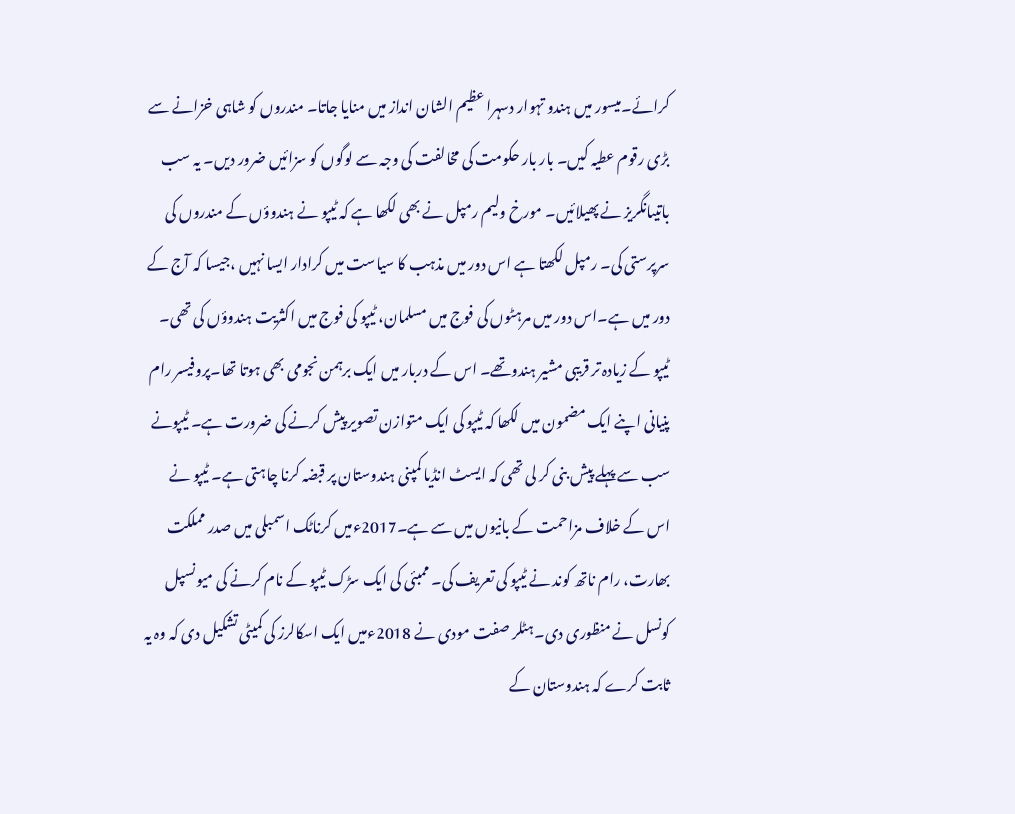کرائے۔میسور میں ہندو تہوار دسہرا عظیم الشان انداز میں منایا جاتا۔ مندروں کو شاہی خزانے سے بڑی رقوم عطیہ کیں۔ بار بار حکومت کی مخالفت کی وجہ سے لوگوں کو سزائیں ضرور دیں۔ یہ سب باتیںانگریز نے پھیلائیں۔ مورخ ولیم رمپل نے بھی لکھا ہے کہ ٹیپو نے ہندوؤں کے مندروں کی سرپرستی کی۔ رمپل لکھتا ہے اس دور میں مذہب کا سیاست میں کرادار ایسا نہیں ،جیسا کہ آج کے دور میں ہے۔اس دور میں مرہٹوں کی فوج میں مسلمان، ٹیپو کی فوج میں اکثریت ہندوؤں کی تھی۔ ٹیپو کے زیادہ تر قریبی مشیر ہندوتھے۔ اس کے دربار میں ایک برہمن نجومی بھی ہوتا تھا۔پروفیسر رام پنیانی اپنے ایک مضمون میں لکھا کہ ٹیپو کی ایک متوازن تصویر پیش کرنے کی ضرورت ہے۔ ٹیپونے سب سے پہلے پیش بنی کر لی تھی کہ ایسٹ انڈیا کمپنی ہندوستان پر قبضہ کرنا چاہتی ہے۔ ٹیپو نے اس کے خلاف مزاحمت کے بانیوں میں سے ہے۔2017ءمیں کرناٹک اسمبلی میں صدر مملکت بھارت، رام ناتھ کوند نے ٹیپو کی تعریف کی۔ ممبئی کی ایک سڑک ٹیپو کے نام کرنے کی میونسپل کونسل نے منظوری دی۔ہٹلر صفت مودی نے 2018ءمیں ایک اسکالرز کی کمیٹی تشکیل دی کہ وہ یہ ثابت کرے کہ ہندوستان کے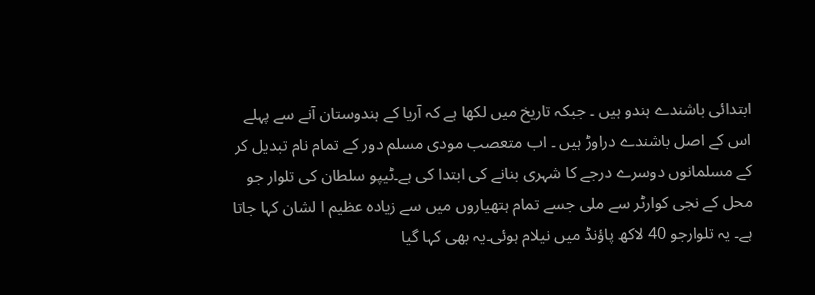ابتدائی باشندے ہندو ہیں ۔ جبکہ تاریخ میں لکھا ہے کہ آریا کے ہندوستان آنے سے پہلے اس کے اصل باشندے دراوڑ ہیں ۔ اب متعصب مودی مسلم دور کے تمام نام تبدیل کر کے مسلمانوں دوسرے درجے کا شہری بنانے کی ابتدا کی ہے۔ٹیپو سلطان کی تلوار جو محل کے نجی کوارٹر سے ملی جسے تمام ہتھیاروں میں سے زیادہ عظیم ا لشان کہا جاتا ہے۔ یہ تلوارجو 40 لاکھ پاؤنڈ میں نیلام ہوئی۔یہ بھی کہا گیا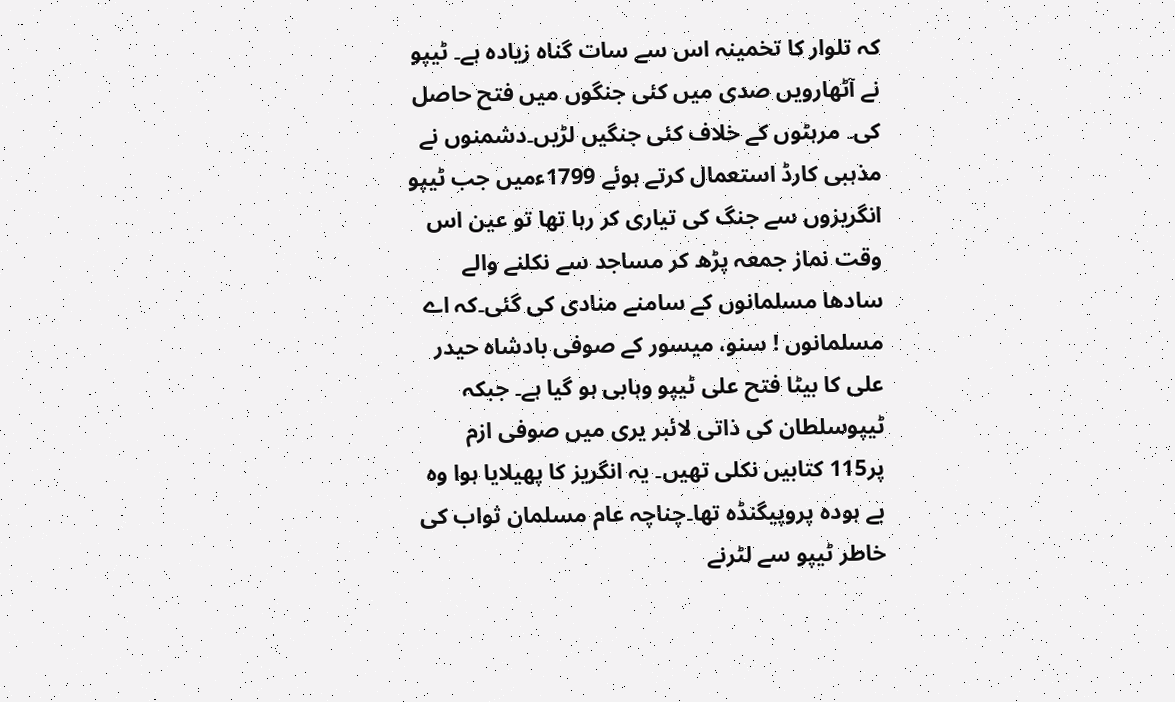کہ تلوار کا تخمینہ اس سے سات گناہ زیادہ ہے۔ ٹیپو نے آٹھارویں صدی میں کئی جنگوں میں فتح حاصل کی۔ مرہٹوں کے خلاف کئی جنگیں لڑیں۔دشمنوں نے مذہبی کارڈ استعمال کرتے ہوئے 1799ءمیں جب ٹیپو انگریزوں سے جنگ کی تیاری کر رہا تھا تو عین اس وقت نماز جمعہ پڑھ کر مساجد سے نکلنے والے سادھا مسلمانوں کے سامنے منادی کی گئی۔کہ اے مسلمانوں ! سنو، میسور کے صوفی بادشاہ حیدر علی کا بیٹا فتح علی ٹیپو وہابی ہو گیا ہے۔ جبکہ ٹیپوسلطان کی ذاتی لائبر یری میں صوفی ازم پر115 کتابیں نکلی تھیں۔ یہ انگریز کا پھیلایا ہوا وہ بے ہودہ پروپیگنڈہ تھا۔چناچہ عام مسلمان ثواب کی خاطر ٹیپو سے لٹرنے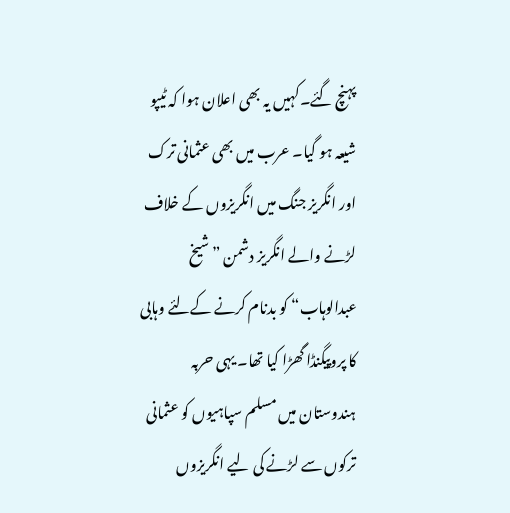پہنچ گئے۔کہیں یہ بھی اعلان ہوا کہ ٹیپو شیعہ ہو گیا۔ عرب میں بھی عثمانی ترک اور انگریز جنگ میں انگریزوں کے خلاف لڑنے والے انگریز دشمن ”شیخ عبدالوہاب“ کو بدنام کرنے کےلئے وہابی کا پروپیگنڈا گھڑا کیا تھا۔ یہی حربہ ہندوستان میں مسلم سپاہیوں کو عثمانی ترکوں سے لڑنے کی لیے انگریزوں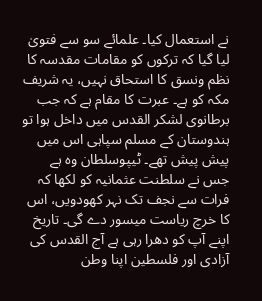نے استعمال کیا۔ علمائے سو سے فتویٰ لیا گیا کہ ترکوں کو مقامات مقدسہ کا نظم ونسق کا استحاق نہیں، یہ شریف مکہ کو ہے۔ عبرت کا مقام ہے کہ جب برطانوی لشکر القدس میں داخل ہوا تو ہندوستان کے مسلم سپاہی اس میں پیش پیش تھے۔ ٹیپوسلطان وہ ہے جس نے سلطنت عثمانیہ کو لکھا کہ فرات سے نجف تک نہر کھودویں، اس کا خرچ ریاست میسور دے گی۔ تاریخ اپنے آپ کو دھرا رہی ہے آج القدس کی آزادی اور فلسطین اپنا وطن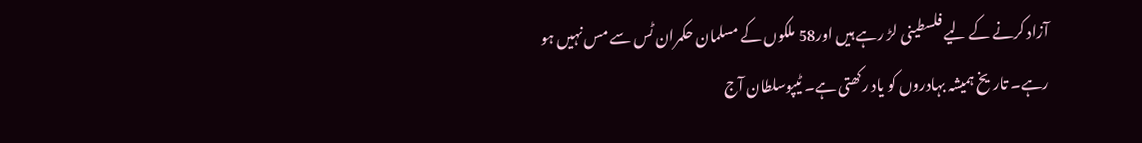آزاد کرنے کے لیے فلسطینی لڑ رہے ہیں اور58 ملکوں کے مسلمان حکمران ٹس سے مس نہیں ہو رہے۔ تاریخ ہمیشہ بہادروں کو یاد رکھتی ہے۔ ٹیپوسلطان آج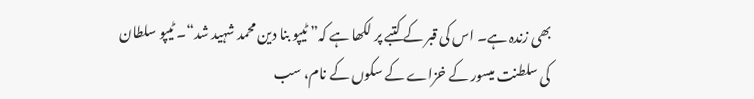بھی زندہ ہے۔ اس کی قبر کے کتبے پر لکھا ہے کہ” ٹیپو بنا دین محمد شہید شد“۔ ٹیپو سلطان کی سلطنت میسور کے خزاے کے سکوں کے نام، سب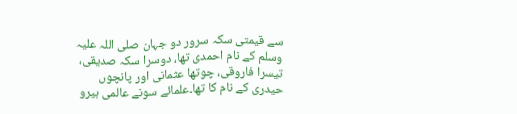سے قیمتی سکہ سرور دو جہان صلی اللہ علیہ وسلم کے نام احمدی تھا، دوسرا سکہ صدیقی، تیسرا فاروقی، چوتھا عثمانی اور پانچوں حیدری کے نام کا تھا۔علمائے سونے عالمی ہیرو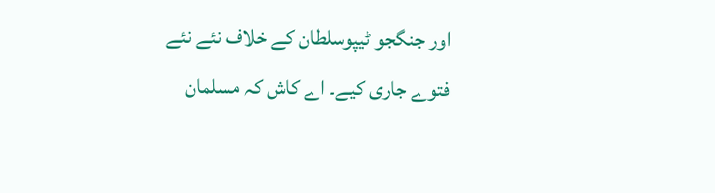اور جنگجو ٹیپوسلطان کے خلاف نئے نئے فتوے جاری کیے۔ اے کاش کہ مسلمان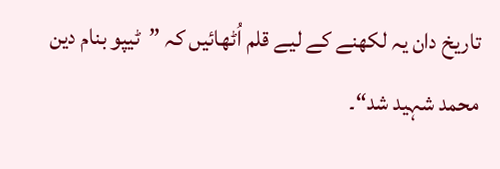تاریخ دان یہ لکھنے کے لیے قلم اُٹھائیں کہ ”ٹیپو بنام دین محمد شہید شد“۔